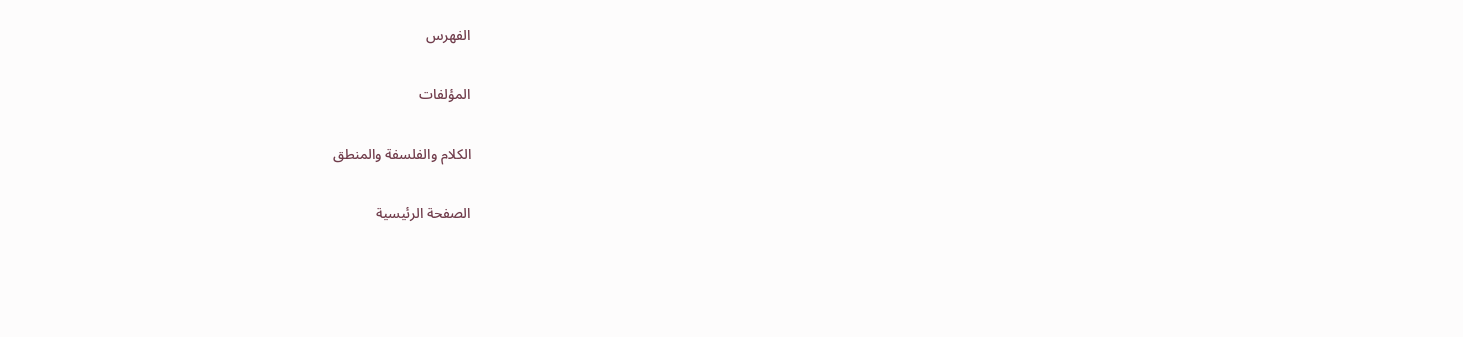الفهرس

المؤلفات

الكلام والفلسفة والمنطق

الصفحة الرئيسية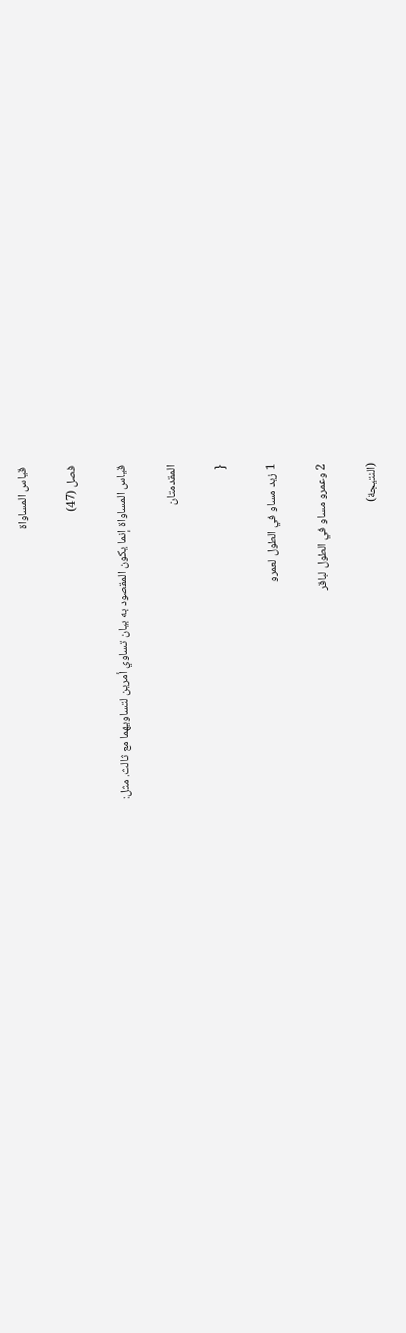قياس المساواة

فصل (47)

قياس المساواة إنما يكون المقصود به بيان تساوي أمرين لتساويهما مع ثالث. مثل:

المقدمتان

{

1 زيد مساو في الطول لعمرو

2 وعمرو مساو في الطول لباقر

(النتيجة)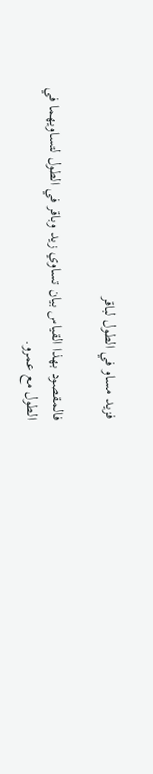فزيد مساو في الطول لباقر

فالمقصود بهذا القياس بيان تساوي زيد وباقر في الطول لتساويهما في الطول مع عمرو.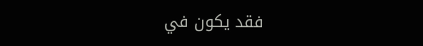فقد يكون في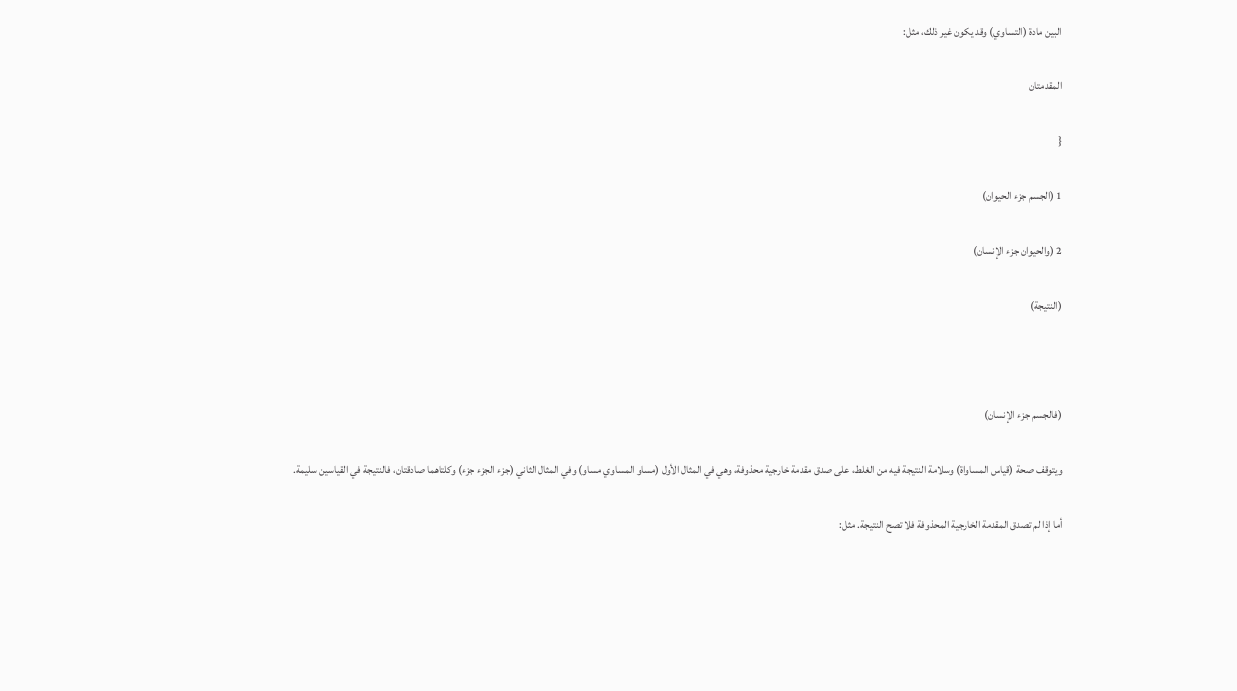البين مادة (التساوي) وقد يكون غير ذلك، مثل:

المقدمتان

{

1 (الجسم جزء الحيوان)

2 (والحيوان جزء الإنسان)

(النتيجة)



(فالجسم جزء الإنسان)

ويتوقف صحة (قياس المساواة) وسلامة النتيجة فيه من الغلط، على صدق مقدمة خارجية محذوفة، وهي في المثال الأول (مساو المساوي مساو) وفي المثال الثاني (جزء الجزء جزء) وكلتاهما صادقتان، فالنتيجة في القياسين سليمة.

أما إذا لم تصدق المقدمة الخارجية المحذوفة فلا تصح النتيجة. مثل: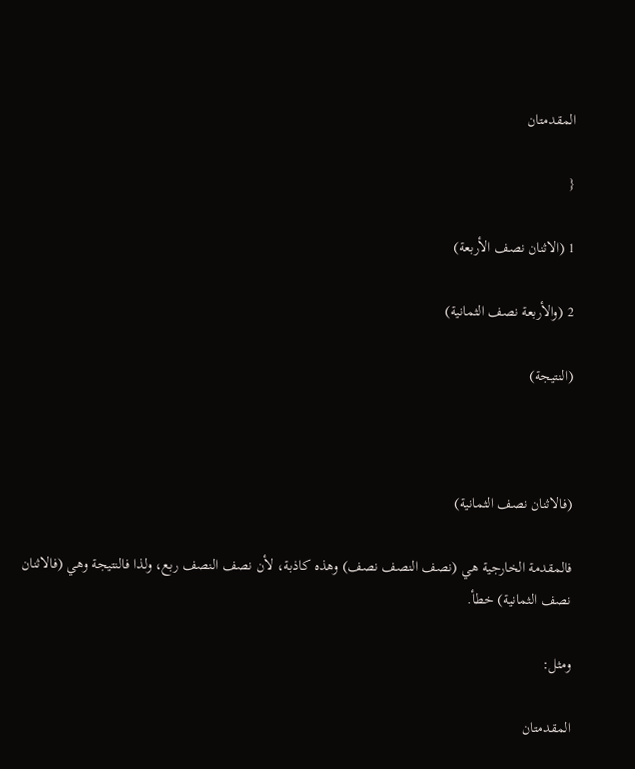المقدمتان

{

1 (الاثنان نصف الأربعة)

2 (والأربعة نصف الثمانية)

(النتيجة)



(فالاثنان نصف الثمانية)

فالمقدمة الخارجية هي (نصف النصف نصف) وهذه كاذبة، لأن نصف النصف ربع، ولذا فالنتيجة وهي (فالاثنان نصف الثمانية) خطأ.

ومثل:

المقدمتان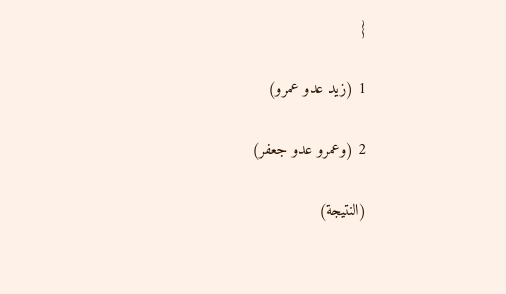{

1 (زيد عدو عمرو)

2 (وعمرو عدو جعفر)

(النتيجة)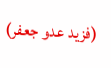(فزيد عدو جعفر)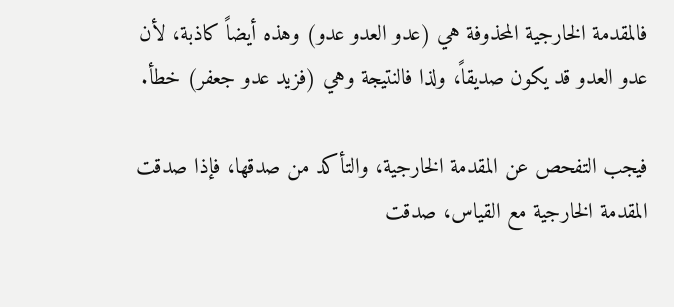فالمقدمة الخارجية المحذوفة هي (عدو العدو عدو) وهذه أيضاً كاذبة، لأن عدو العدو قد يكون صديقاً، ولذا فالنتيجة وهي (فزيد عدو جعفر) خطأ.

فيجب التفحص عن المقدمة الخارجية، والتأكد من صدقها، فإذا صدقت المقدمة الخارجية مع القياس، صدقت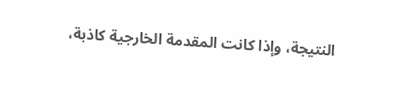النتيجة، وإذا كانت المقدمة الخارجية كاذبة،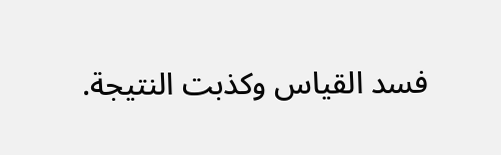فسد القياس وكذبت النتيجة.